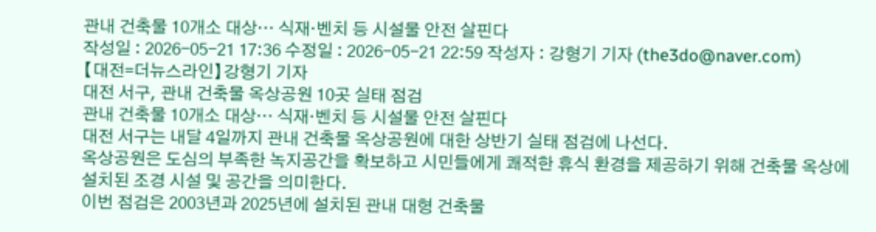관내 건축물 10개소 대상… 식재·벤치 등 시설물 안전 살핀다
작성일 : 2026-05-21 17:36 수정일 : 2026-05-21 22:59 작성자 : 강형기 기자 (the3do@naver.com)
【대전=더뉴스라인】강형기 기자
대전 서구, 관내 건축물 옥상공원 10곳 실태 점검
관내 건축물 10개소 대상… 식재·벤치 등 시설물 안전 살핀다
대전 서구는 내달 4일까지 관내 건축물 옥상공원에 대한 상반기 실태 점검에 나선다.
옥상공원은 도심의 부족한 녹지공간을 확보하고 시민들에게 쾌적한 휴식 환경을 제공하기 위해 건축물 옥상에 설치된 조경 시설 및 공간을 의미한다.
이번 점검은 2003년과 2025년에 설치된 관내 대형 건축물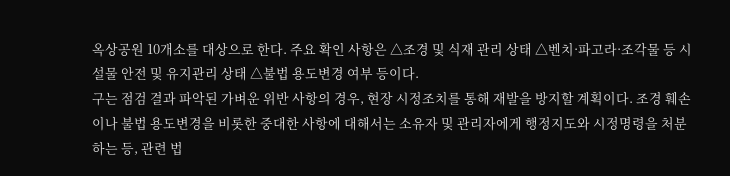옥상공원 10개소를 대상으로 한다. 주요 확인 사항은 △조경 및 식재 관리 상태 △벤치·파고라·조각물 등 시설물 안전 및 유지관리 상태 △불법 용도변경 여부 등이다.
구는 점검 결과 파악된 가벼운 위반 사항의 경우, 현장 시정조치를 통해 재발을 방지할 계획이다. 조경 훼손이나 불법 용도변경을 비롯한 중대한 사항에 대해서는 소유자 및 관리자에게 행정지도와 시정명령을 처분하는 등, 관련 법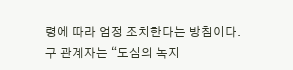령에 따라 엄정 조치한다는 방침이다.
구 관계자는 “도심의 녹지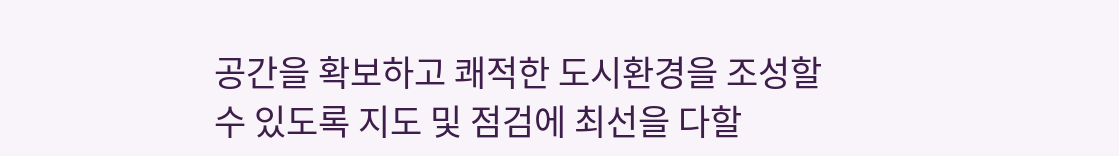공간을 확보하고 쾌적한 도시환경을 조성할 수 있도록 지도 및 점검에 최선을 다할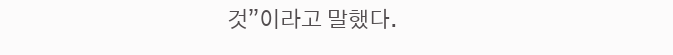것”이라고 말했다.